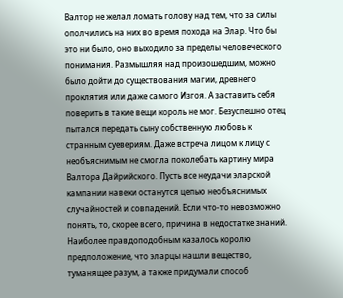Валтор не желал ломать голову над тем, что за силы ополчились на них во время похода на Элар. Что бы это ни было, оно выходило за пределы человеческого понимания. Размышляя над произошедшим, можно было дойти до существования магии, древнего проклятия или даже самого Изгоя. А заставить себя поверить в такие вещи король не мог. Безуспешно отец пытался передать сыну собственную любовь к странным суевериям. Даже встреча лицом к лицу с необъяснимым не смогла поколебать картину мира Валтора Дайрийского. Пусть все неудачи эларской кампании навеки останутся цепью необъяснимых случайностей и совпадений. Если что-то невозможно понять, то, скорее всего, причина в недостатке знаний. Наиболее правдоподобным казалось королю предположение, что эларцы нашли вещество, туманящее разум, а также придумали способ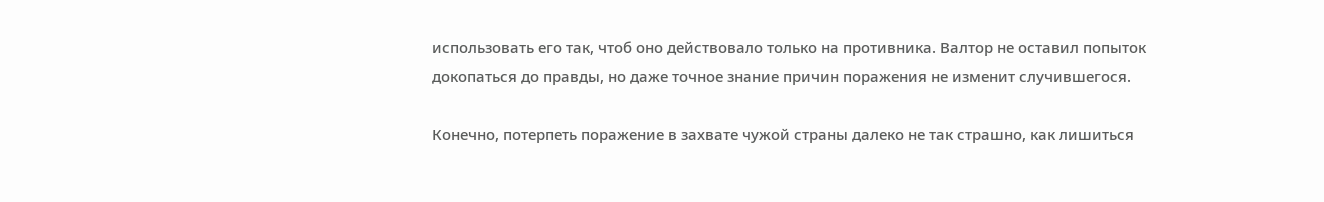использовать его так, чтоб оно действовало только на противника. Валтор не оставил попыток докопаться до правды, но даже точное знание причин поражения не изменит случившегося.

Конечно, потерпеть поражение в захвате чужой страны далеко не так страшно, как лишиться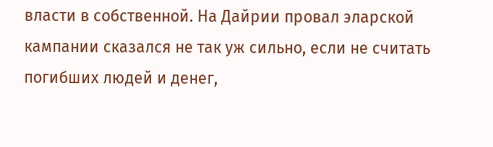власти в собственной. На Дайрии провал эларской кампании сказался не так уж сильно, если не считать погибших людей и денег,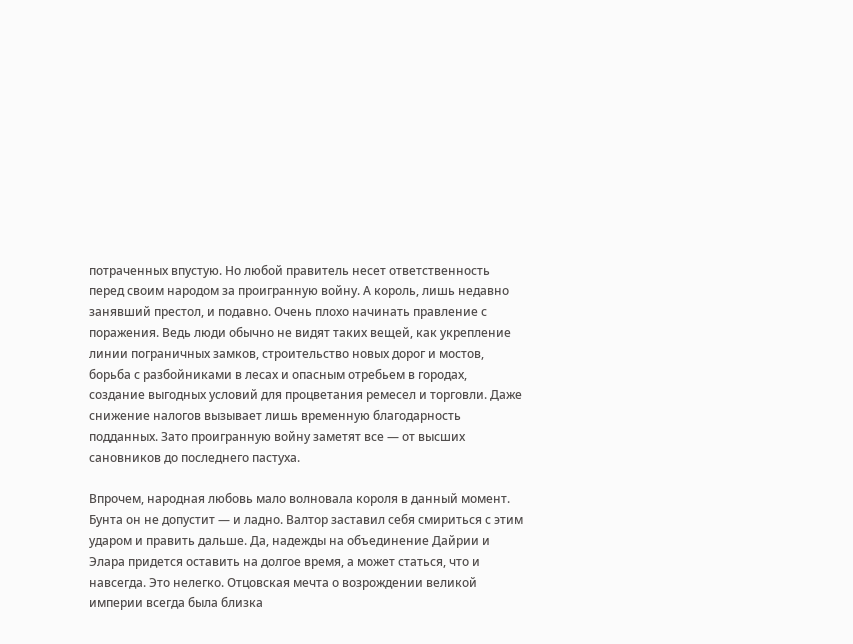потраченных впустую. Но любой правитель несет ответственность перед своим народом за проигранную войну. А король, лишь недавно занявший престол, и подавно. Очень плохо начинать правление с поражения. Ведь люди обычно не видят таких вещей, как укрепление линии пограничных замков, строительство новых дорог и мостов, борьба с разбойниками в лесах и опасным отребьем в городах, создание выгодных условий для процветания ремесел и торговли. Даже снижение налогов вызывает лишь временную благодарность подданных. Зато проигранную войну заметят все — от высших сановников до последнего пастуха.

Впрочем, народная любовь мало волновала короля в данный момент. Бунта он не допустит — и ладно. Валтор заставил себя смириться с этим ударом и править дальше. Да, надежды на объединение Дайрии и Элара придется оставить на долгое время, а может статься, что и навсегда. Это нелегко. Отцовская мечта о возрождении великой империи всегда была близка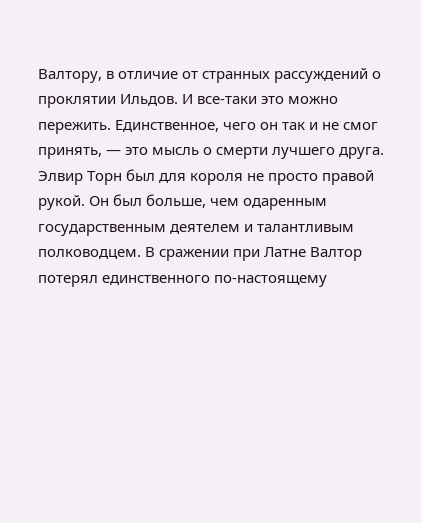Валтору, в отличие от странных рассуждений о проклятии Ильдов. И все-таки это можно пережить. Единственное, чего он так и не смог принять, — это мысль о смерти лучшего друга. Элвир Торн был для короля не просто правой рукой. Он был больше, чем одаренным государственным деятелем и талантливым полководцем. В сражении при Латне Валтор потерял единственного по-настоящему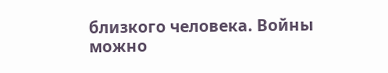близкого человека. Войны можно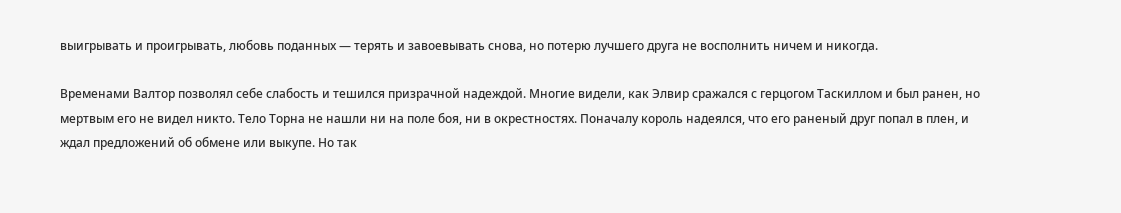выигрывать и проигрывать, любовь поданных — терять и завоевывать снова, но потерю лучшего друга не восполнить ничем и никогда.

Временами Валтор позволял себе слабость и тешился призрачной надеждой. Многие видели, как Элвир сражался с герцогом Таскиллом и был ранен, но мертвым его не видел никто. Тело Торна не нашли ни на поле боя, ни в окрестностях. Поначалу король надеялся, что его раненый друг попал в плен, и ждал предложений об обмене или выкупе. Но так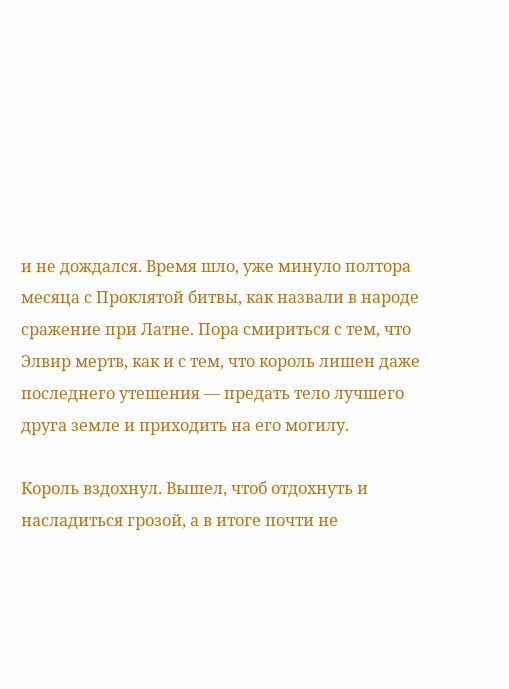и не дождался. Время шло, уже минуло полтора месяца с Проклятой битвы, как назвали в народе сражение при Латне. Пора смириться с тем, что Элвир мертв, как и с тем, что король лишен даже последнего утешения — предать тело лучшего друга земле и приходить на его могилу.

Король вздохнул. Вышел, чтоб отдохнуть и насладиться грозой, а в итоге почти не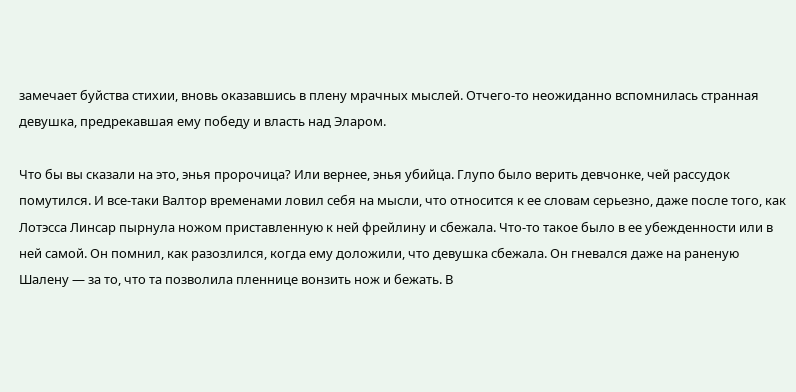замечает буйства стихии, вновь оказавшись в плену мрачных мыслей. Отчего-то неожиданно вспомнилась странная девушка, предрекавшая ему победу и власть над Эларом.

Что бы вы сказали на это, энья пророчица? Или вернее, энья убийца. Глупо было верить девчонке, чей рассудок помутился. И все-таки Валтор временами ловил себя на мысли, что относится к ее словам серьезно, даже после того, как Лотэсса Линсар пырнула ножом приставленную к ней фрейлину и сбежала. Что-то такое было в ее убежденности или в ней самой. Он помнил, как разозлился, когда ему доложили, что девушка сбежала. Он гневался даже на раненую Шалену — за то, что та позволила пленнице вонзить нож и бежать. В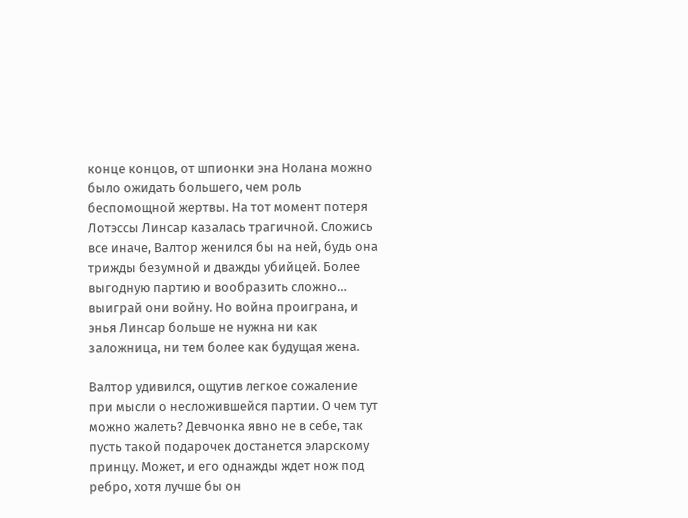конце концов, от шпионки эна Нолана можно было ожидать большего, чем роль беспомощной жертвы. На тот момент потеря Лотэссы Линсар казалась трагичной. Сложись все иначе, Валтор женился бы на ней, будь она трижды безумной и дважды убийцей. Более выгодную партию и вообразить сложно… выиграй они войну. Но война проиграна, и энья Линсар больше не нужна ни как заложница, ни тем более как будущая жена.

Валтор удивился, ощутив легкое сожаление при мысли о несложившейся партии. О чем тут можно жалеть? Девчонка явно не в себе, так пусть такой подарочек достанется эларскому принцу. Может, и его однажды ждет нож под ребро, хотя лучше бы он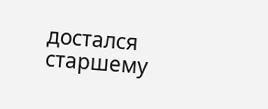достался старшему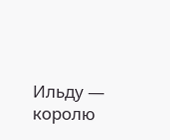Ильду — королю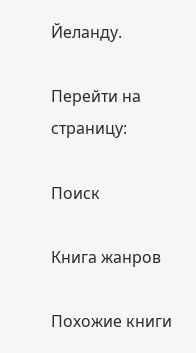Йеланду.

Перейти на страницу:

Поиск

Книга жанров

Похожие книги